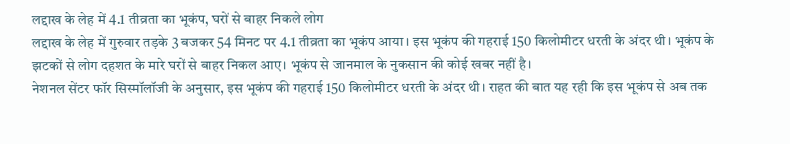लद्दाख के लेह में 4.1 तीव्रता का भूकंप, घरों से बाहर निकले लोग
लद्दाख के लेह में गुरुवार तड़के 3 बजकर 54 मिनट पर 4.1 तीव्रता का भूकंप आया। इस भूकंप की गहराई 150 किलोमीटर धरती के अंदर थी। भूकंप के झटकों से लोग दहशत के मारे घरों से बाहर निकल आए। भूकंप से जानमाल के नुकसान की कोई खबर नहीं है।
नेशनल सेंटर फॉर सिस्मॉलॉजी के अनुसार, इस भूकंप की गहराई 150 किलोमीटर धरती के अंदर थी। राहत की बात यह रही कि इस भूकंप से अब तक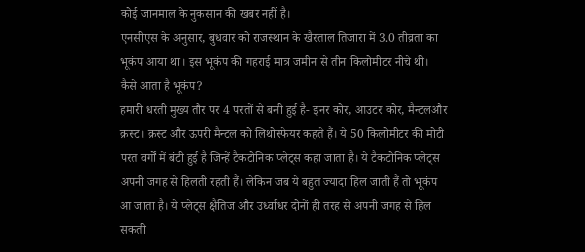कोई जानमाल के नुकसान की खबर नहीं है।
एनसीएस के अनुसार, बुधवार को राजस्थान के खैरताल तिजारा में 3.0 तीव्रता का भूकंप आया था। इस भूकंप की गहराई मात्र जमीन से तीन किलोमीटर नीचे थी।
कैसे आता है भूकंप?
हमारी धरती मुख्य तौर पर 4 परतों से बनी हुई है- इनर कोर, आउटर कोर, मैन्टलऔर क्रस्ट। क्रस्ट और ऊपरी मैन्टल को लिथोस्फेयर कहते हैं। ये 50 किलोमीटर की मोटी परत वर्गों में बंटी हुई है जिन्हें टैकटोनिक प्लेट्स कहा जाता है। ये टैकटोनिक प्लेट्स अपनी जगह से हिलती रहती हैं। लेकिन जब ये बहुत ज्यादा हिल जाती हैं तो भूकंप आ जाता है। ये प्लेट्स क्षैतिज और उर्ध्वाधर दोनों ही तरह से अपनी जगह से हिल सकती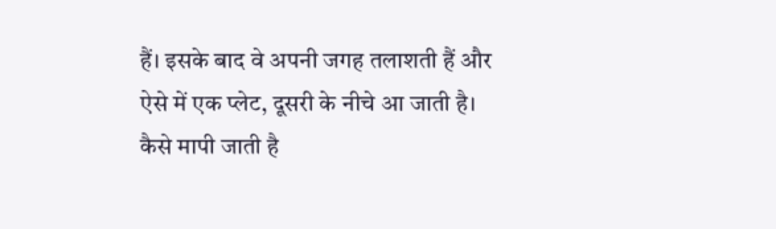हैं। इसके बाद वे अपनी जगह तलाशती हैं और ऐसे में एक प्लेट, दूसरी के नीचे आ जाती है।
कैसे मापी जाती है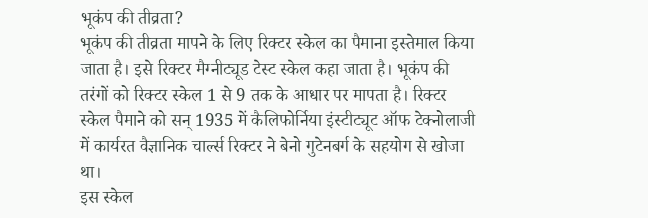भूकंप की तीव्रता?
भूकंप की तीव्रता मापने के लिए रिक्टर स्केल का पैमाना इस्तेमाल किया जाता है। इसे रिक्टर मैग्नीट्यूड टेस्ट स्केल कहा जाता है। भूकंप की तरंगों को रिक्टर स्केल 1 से 9 तक के आधार पर मापता है। रिक्टर स्केल पैमाने को सन् 1935 में कैलिफोर्निया इंस्टीट्यूट ऑफ टेक्नोलाजी में कार्यरत वैज्ञानिक चार्ल्स रिक्टर ने बेनो गुटेनबर्ग के सहयोग से खोजा था।
इस स्केल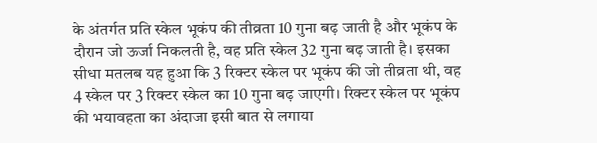के अंतर्गत प्रति स्केल भूकंप की तीव्रता 10 गुना बढ़ जाती है और भूकंप के दौरान जो ऊर्जा निकलती है, वह प्रति स्केल 32 गुना बढ़ जाती है। इसका सीधा मतलब यह हुआ कि 3 रिक्टर स्केल पर भूकंप की जो तीव्रता थी, वह 4 स्केल पर 3 रिक्टर स्केल का 10 गुना बढ़ जाएगी। रिक्टर स्केल पर भूकंप की भयावहता का अंदाजा इसी बात से लगाया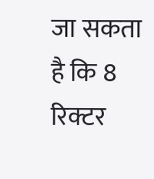जा सकता है कि 8 रिक्टर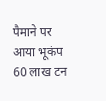पैमाने पर आया भूकंप 60 लाख टन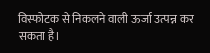विस्फोटक से निकलने वाली ऊर्जा उत्पन्न कर सकता है।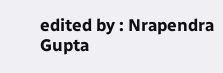edited by : Nrapendra Gupta